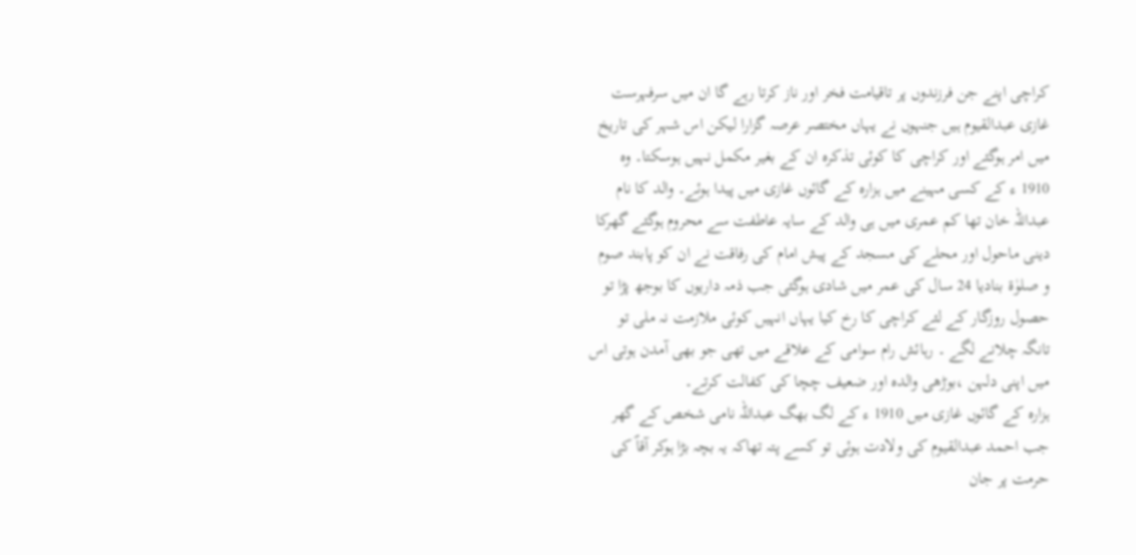کراچی اپنے جن فرزندوں پر تاقیامت فخر اور ناز کرتا رہے گا ان میں سرفہرست غازی عبدالقیوم ہیں جنہوں نے یہاں مختصر عرصہ گزارا لیکن اس شہر کی تاریخ میں امر ہوگئے اور کراچی کا کوئی تذکرہ ان کے بغیر مکمل نہیں ہوسکتا۔ وہ 1910 ء کے کسی مہینے میں ہزارہ کے گائوں غازی میں پیدا ہوئے۔ والد کا نام عبداللہ خان تھا کم عمری میں ہی والد کے سایہ عاطفت سے محروم ہوگئے گھرکا دینی ماحول اور محلے کی مسجد کے پیش امام کی رفاقت نے ان کو پابند صوم و صلوٰۃ بنادیا 24 سال کی عمر میں شادی ہوگئی جب ذمہ داریوں کا بوجھ پڑا تو حصول روزگار کے لئے کراچی کا رخ کیا یہاں انہیں کوئی ملازمت نہ ملی تو تانگہ چلانے لگے ۔ رہائش رام سوامی کے علاقے میں تھی جو بھی آمدن ہوتی اس میں اپنی دلہن ،بوڑھی والدہ اور ضعیف چچا کی کفالت کرتے۔
ہزارہ کے گائوں غازی میں 1910 ء کے لگ بھگ عبداللہ نامی شخص کے گھر جب احمد عبدالقیوم کی ولادت ہوئی تو کسے پتہ تھاکہ یہ بچہ بڑا ہوکر آقاؐ کی حرمت پر جان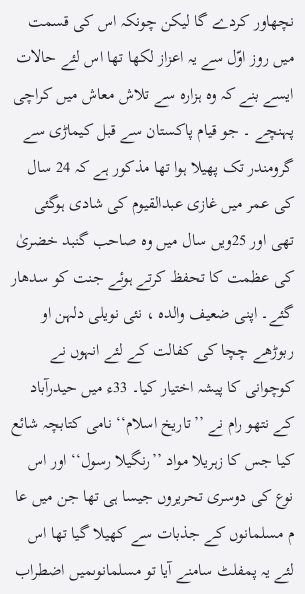نچھاور کردے گا لیکن چونکہ اس کی قسمت میں روز اوّل سے یہ اعزاز لکھا تھا اس لئے حالات ایسے بنے کہ وہ ہزارہ سے تلاش معاش میں کراچی پہنچے ۔ جو قیام پاکستان سے قبل کیماڑی سے گرومندر تک پھیلا ہوا تھا مذکور ہے کہ 24 سال کی عمر میں غازی عبدالقیوم کی شادی ہوگئی تھی اور 25ویں سال میں وہ صاحب گنبد خضریٰ کی عظمت کا تحفظ کرتے ہوئے جنت کو سدھار گئے۔ اپنی ضعیف والدہ ، نئی نویلی دلہن او ربوڑھے چچا کی کفالت کے لئے انہوں نے کوچوانی کا پیشہ اختیار کیا۔ 33ء میں حیدرآباد کے نتھو رام نے ’’تاریخ اسلام‘‘ نامی کتابچہ شائع کیا جس کا زہریلا مواد ’’رنگیلا رسول‘‘ اور اس نوع کی دوسری تحریروں جیسا ہی تھا جن میں عا م مسلمانوں کے جذبات سے کھیلا گیا تھا اس لئے یہ پمفلٹ سامنے آیا تو مسلمانوںمیں اضطراب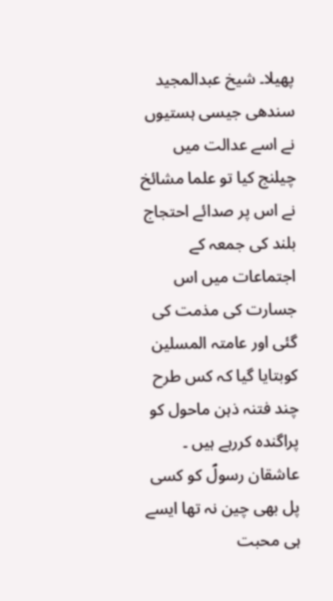پھیلا۔ شیخ عبدالمجید سندھی جیسی ہستیوں نے اسے عدالت میں چیلنج کیا تو علما مشائخ نے اس پر صدائے احتجاج بلند کی جمعہ کے اجتماعات میں اس جسارت کی مذمت کی گئی اور عامتہ المسلین کوبتایا گیا کہ کس طرح چند فتنہ ذہن ماحول کو پراگندہ کررہے ہیں ۔ عاشقان رسولؐ کو کسی پل بھی چین نہ تھا ایسے ہی محبت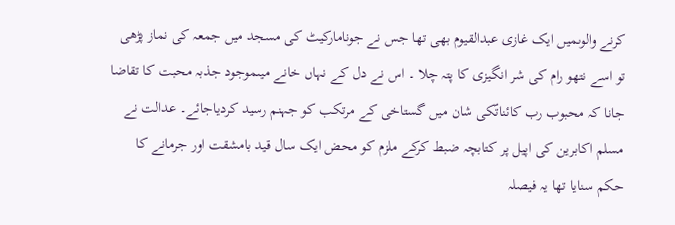کرنے والوںمیں ایک غازی عبدالقیوم بھی تھا جس نے جونامارکیٹ کی مسجد میں جمعہ کی نماز پڑھی تو اسے نتھو رام کی شر انگیزی کا پتہ چلا ۔ اس نے دل کے نہاں خانے میںموجود جذبہ محبت کا تقاضا جانا کہ محبوب رب کائناتؐکی شان میں گستاخی کے مرتکب کو جہنم رسید کردیاجائے۔ عدالت نے مسلم اکابرین کی اپیل پر کتابچہ ضبط کرکے ملزم کو محض ایک سال قید بامشقت اور جرمانے کا حکم سنایا تھا یہ فیصلہ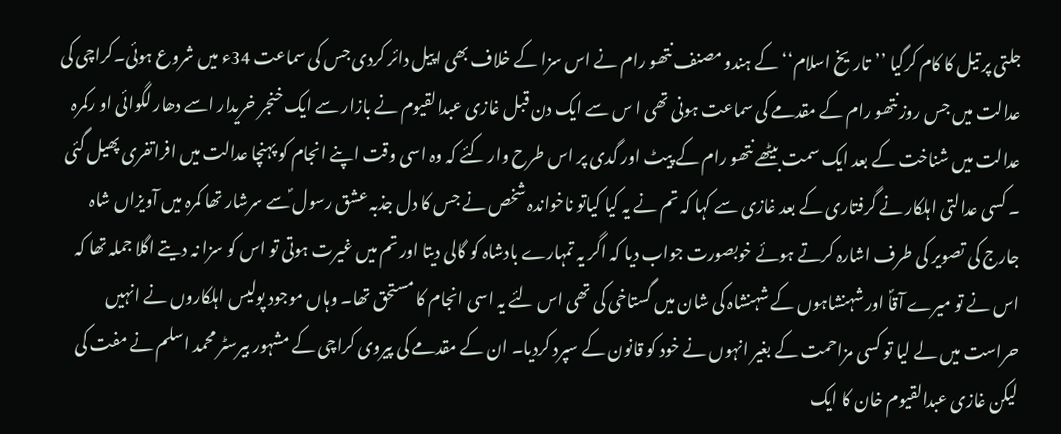جلتی پر تیل کا کام کرگیا ’’تاریخ اسلام‘‘ کے ہندو مصنف نتھو رام نے اس سزا کے خلاف بھی اپیل دائر کردی جس کی سماعت 34ء میں شروع ہوئی۔کراچی کی عدالت میں جس روز نتھو رام کے مقدمے کی سماعت ہونی تھی ا س سے ایک دن قبل غازی عبدالقیوم نے بازار سے ایک خنجر خریدار اسے دھار لگوائی او رکمرہ عدالت میں شناخت کے بعد ایک سمت بیٹھے نتھو رام کے پیٹ اور گدی پر اس طرح وار کئے کہ وہ اسی وقت اپنے انجام کو پہنچا عدالت میں افراتفری پھیل گئی ۔ کسی عدالتی اہلکار نے گرفتاری کے بعد غازی سے کہا کہ تم نے یہ کیا کیاتو ناخواندہ شخص نے جس کا دل جذبہ عشق رسول ؐسے سرشار تھا کمرہ میں آویزاں شاہ جارج کی تصویر کی طرف اشارہ کرتے ہوئے خوبصورت جواب دیا کہ اگر یہ تمہارے بادشاہ کو گالی دیتا اور تم میں غیرت ہوتی تو اس کو سزا نہ دیتے اگلا جملہ تھا کہ اس نے تو میرے آقاؐ اور شہنشاہوں کے شہنشاہ کی شان میں گستاخی کی تھی اس لئے یہ اسی انجام کا مستحق تھا۔ وہاں موجود پولیس اہلکاروں نے انہیں حراست میں لے لیا تو کسی مزاحمت کے بغیر انہوں نے خود کو قانون کے سپرد کردیا۔ ان کے مقدمے کی پیروی کراچی کے مشہور بیرسٹر محمد اسلم نے مفت کی لیکن غازی عبدالقیوم خان کا ایک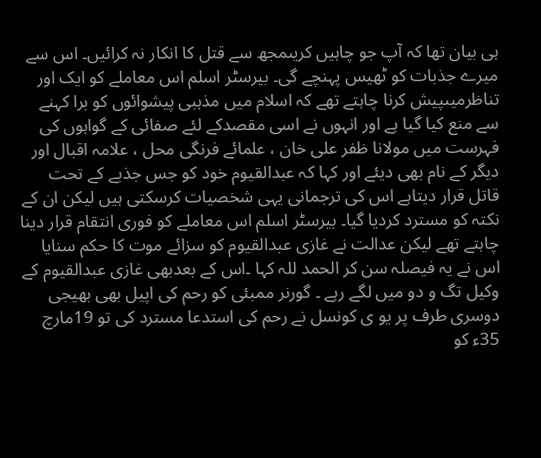ہی بیان تھا کہ آپ جو چاہیں کریںمجھ سے قتل کا انکار نہ کرائیں۔ اس سے میرے جذبات کو ٹھیس پہنچے گی۔ بیرسٹر اسلم اس معاملے کو ایک اور تناظرمیںپیش کرنا چاہتے تھے کہ اسلام میں مذہبی پیشوائوں کو برا کہنے سے منع کیا گیا ہے اور انہوں نے اسی مقصدکے لئے صفائی کے گواہوں کی فہرست میں مولانا ظفر علی خان ، علمائے فرنگی محل ، علامہ اقبال اور دیگر کے نام بھی دیئے اور کہا کہ عبدالقیوم خود کو جس جذبے کے تحت قاتل قرار دیتاہے اس کی ترجمانی یہی شخصیات کرسکتی ہیں لیکن ان کے نکتہ کو مسترد کردیا گیا۔ بیرسٹر اسلم اس معاملے کو فوری انتقام قرار دینا چاہتے تھے لیکن عدالت نے غازی عبدالقیوم کو سزائے موت کا حکم سنایا اس نے یہ فیصلہ سن کر الحمد للہ کہا ۔اس کے بعدبھی غازی عبدالقیوم کے وکیل تگ و دو میں لگے رہے ۔ گورنر ممبئی کو رحم کی اپیل بھی بھیجی دوسری طرف پر یو ی کونسل نے رحم کی استدعا مسترد کی تو 19مارچ 35ء کو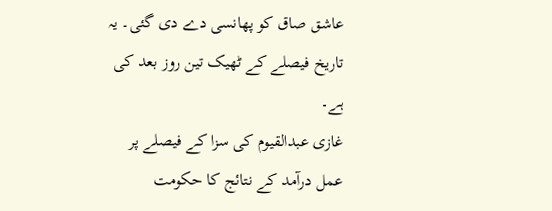عاشق صاق کو پھانسی دے دی گئی۔ یہ تاریخ فیصلے کے ٹھیک تین روز بعد کی ہے۔
غازی عبدالقیوم کی سزا کے فیصلے پر عمل درآمد کے نتائج کا حکومت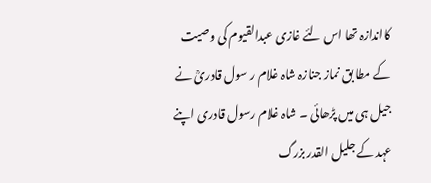کااندازہ تھا اس لئے غازی عبدالقیوم کی وصیت کے مطا بق نماز جنازہ شاہ غلام ر سول قادریؒ نے جیل ہی میں پڑھائی ۔ شاہ غلام رسول قادری اپنے عہد کے جلیل القدر بزرگ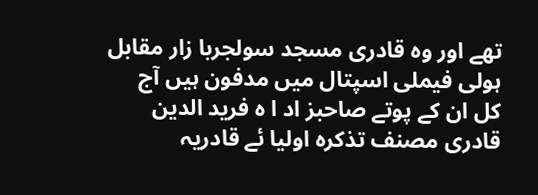تھے اور وہ قادری مسجد سولجربا زار مقابل ہولی فیملی اسپتال میں مدفون ہیں آج کل ان کے پوتے صاحبز اد ا ہ فرید الدین قادری مصنف تذکرہ اولیا ئے قادریہ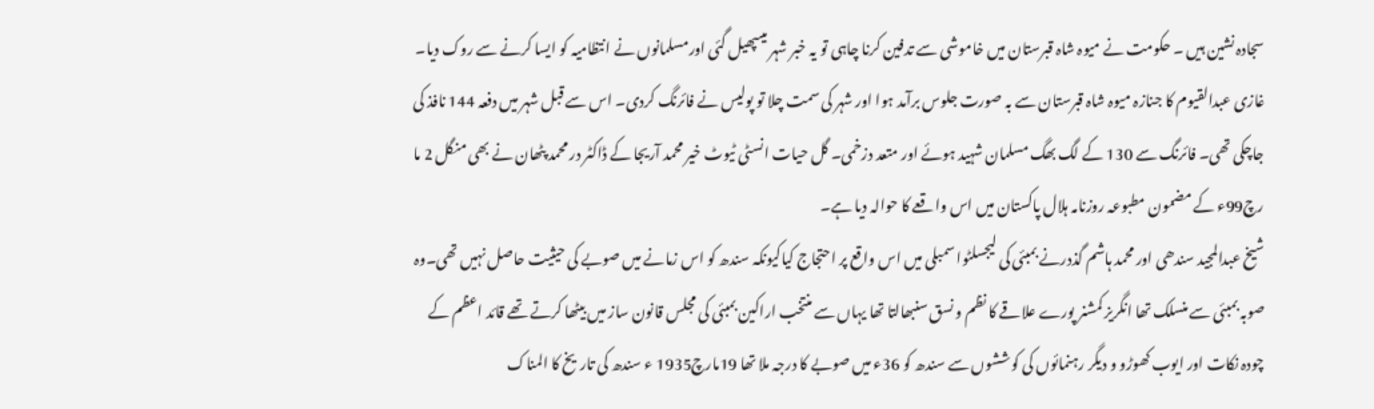سجادہ نشین ہیں ۔ حکومت نے میوہ شاہ قبرستان میں خاموشی سے تدفین کرنا چاہی تو یہ خبر شہر میںپھیل گئی اورمسلمانوں نے انتظامیہ کو ایسا کرنے سے روک دیا۔ غازی عبدالقیوم کا جنازہ میوہ شاہ قبرستان سے بہ صورت جلوس برآمد ہوا اور شہر کی سمت چلا تو پولیس نے فائرنگ کردی۔ اس سے قبل شہر میں دفعہ 144 نافذ کی جاچکی تھی۔ فائرنگ سے 130 کے لگ بھگ مسلمان شہید ہوئے اور متعد دزخمی۔ گل حیات انسٹی ٹیوٹ خیر محمد آریجا کے ڈاکٹر در محمد پٹھان نے بھی منگل 2 ما رچ99ء کے مضمون مطبوعہ روزنامہ ہلال پاکستان میں اس واقعے کا حوالہ دیا ہے۔
شیخ عبدالمجید سندھی اور محمد ہاشم گذدرنے بمبئی کی لیجسلٹوا سمبلی میں اس واقع پر احتجاج کیاکیونکہ سندھ کو اس زمانے میں صوبے کی حیثیت حاصل نہیں تھی۔وہ صوبہ بمبئی سے منسلک تھا انگریز کمشنر پورے علاقے کا نظم و نسق سنبھالتا تھا یہاں سے منتخب اراکین بمبئی کی مجلس قانون ساز میں بیٹھا کرتے تھے قائد اعظم کے چودہ نکات اور ایوب کھوڑو و دیگر رہنمائوں کی کوششوں سے سندھ کو 36ء میں صوبے کا درجہ ملا تھا 19مارچ1935 ء سندھ کی تاریخ کا المناک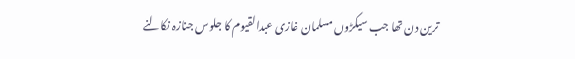ترین دن تھا جب سیکڑوں مسلمان غازی عبدالقیوم کا جلوس جنازہ نکالنے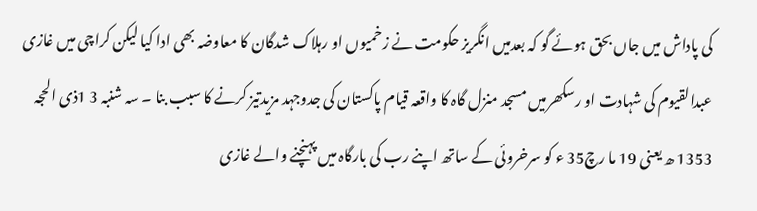کی پاداش میں جاں بحق ہوئے گو کہ بعدمیں انگریز حکومت نے زخمیوں او رہلاک شدگان کا معاوضہ بھی ادا کیا لیکن کراچی میں غازی عبدالقیوم کی شہادت او رسکھرمیں مسجد منزل گاہ کا واقعہ قیام پاکستان کی جدوجہد مزیدتیز کرنے کا سبب بنا ۔ سہ شنبہ 3 1ذی الحجہ 1353 ھ یعنی 19 ما رچ35 ء کو سرخروئی کے ساتھ اپنے رب کی بارگاہ میں پہنچنے والے غازی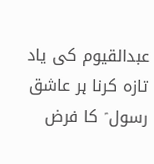عبدالقیوم کی یاد تازہ کرنا ہر عاشق رسول ؐ کا فرض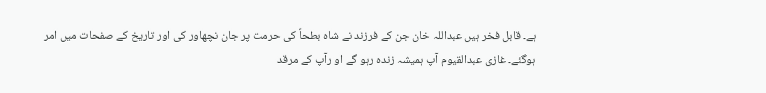ہے۔ قابل فخر ہیں عبداللہ خان جن کے فرزند نے شاہ بطحاؐ کی حرمت پر جان نچھاور کی اور تاریخ کے صفحات میں امر ہوگئے۔ غازی عبدالقیوم آپ ہمیشہ زندہ رہو گے او رآپ کے مرقد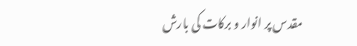مقدس پر انوار و برکات کی بارش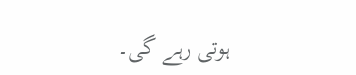ہوتی رہے گی۔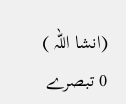(انشا اللہ )
0 تبصرے